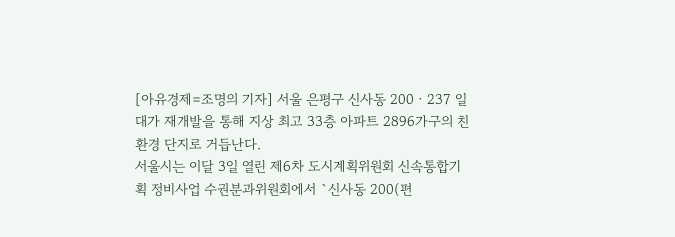[아유경제=조명의 기자] 서울 은평구 신사동 200ㆍ237 일대가 재개발을 통해 지상 최고 33층 아파트 2896가구의 친환경 단지로 거듭난다.
서울시는 이달 3일 열린 제6차 도시계획위원회 신속통합기획 정비사업 수권분과위원회에서 `신사동 200(편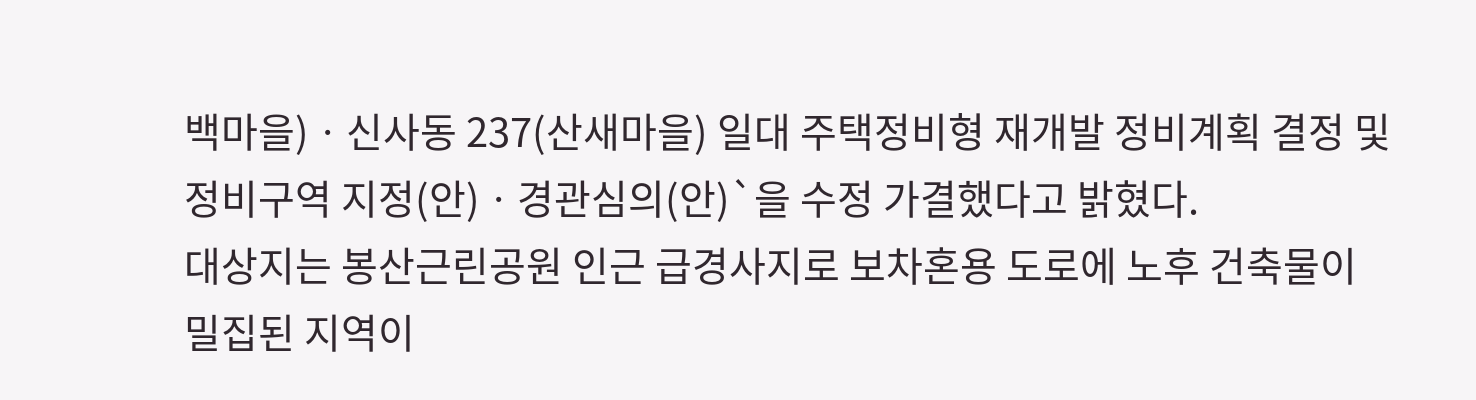백마을)ㆍ신사동 237(산새마을) 일대 주택정비형 재개발 정비계획 결정 및 정비구역 지정(안)ㆍ경관심의(안)`을 수정 가결했다고 밝혔다.
대상지는 봉산근린공원 인근 급경사지로 보차혼용 도로에 노후 건축물이 밀집된 지역이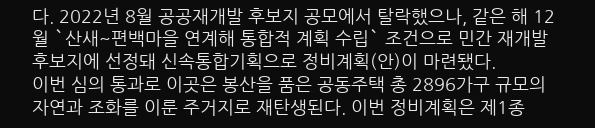다. 2022년 8월 공공재개발 후보지 공모에서 탈락했으나, 같은 해 12월 `산새~편백마을 연계해 통합적 계획 수립` 조건으로 민간 재개발 후보지에 선정돼 신속통합기획으로 정비계획(안)이 마련됐다.
이번 심의 통과로 이곳은 봉산을 품은 공동주택 총 2896가구 규모의 자연과 조화를 이룬 주거지로 재탄생된다. 이번 정비계획은 제1종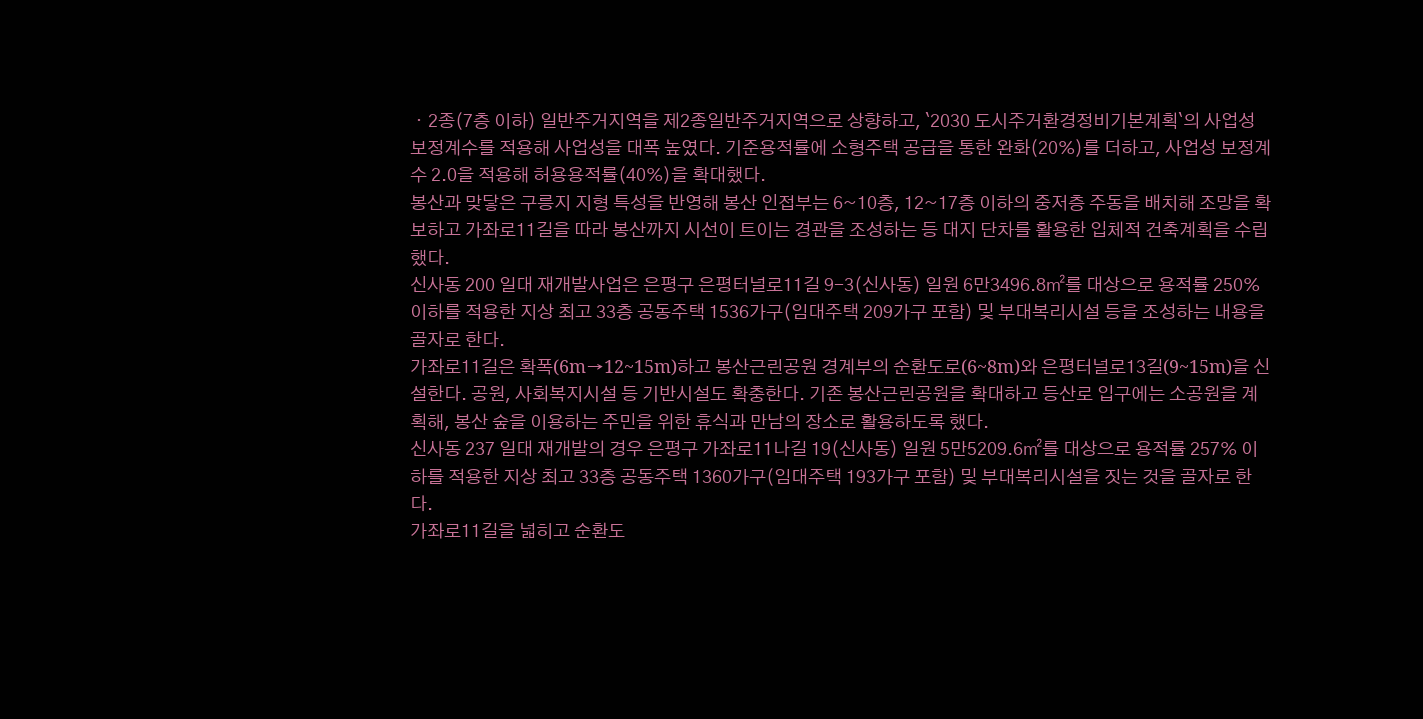ㆍ2종(7층 이하) 일반주거지역을 제2종일반주거지역으로 상향하고, `2030 도시주거환경정비기본계획`의 사업성 보정계수를 적용해 사업성을 대폭 높였다. 기준용적률에 소형주택 공급을 통한 완화(20%)를 더하고, 사업성 보정계수 2.0을 적용해 허용용적률(40%)을 확대했다.
봉산과 맞닿은 구릉지 지형 특성을 반영해 봉산 인접부는 6~10층, 12~17층 이하의 중저층 주동을 배치해 조망을 확보하고 가좌로11길을 따라 봉산까지 시선이 트이는 경관을 조성하는 등 대지 단차를 활용한 입체적 건축계획을 수립했다.
신사동 200 일대 재개발사업은 은평구 은평터널로11길 9-3(신사동) 일원 6만3496.8㎡를 대상으로 용적률 250% 이하를 적용한 지상 최고 33층 공동주택 1536가구(임대주택 209가구 포함) 및 부대복리시설 등을 조성하는 내용을 골자로 한다.
가좌로11길은 확폭(6m→12~15m)하고 봉산근린공원 경계부의 순환도로(6~8m)와 은평터널로13길(9~15m)을 신설한다. 공원, 사회복지시설 등 기반시설도 확충한다. 기존 봉산근린공원을 확대하고 등산로 입구에는 소공원을 계획해, 봉산 숲을 이용하는 주민을 위한 휴식과 만남의 장소로 활용하도록 했다.
신사동 237 일대 재개발의 경우 은평구 가좌로11나길 19(신사동) 일원 5만5209.6㎡를 대상으로 용적률 257% 이하를 적용한 지상 최고 33층 공동주택 1360가구(임대주택 193가구 포함) 및 부대복리시설을 짓는 것을 골자로 한다.
가좌로11길을 넓히고 순환도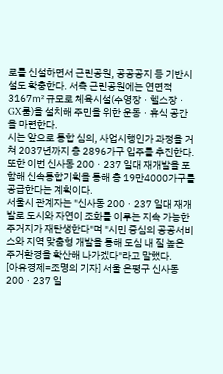로를 신설하면서 근린공원, 공공공지 등 기반시설도 확충한다. 서측 근린공원에는 연면적 3167㎡ 규모로 체육시설(수영장ㆍ헬스장ㆍGX룸)을 설치해 주민을 위한 운동ㆍ휴식 공간을 마련한다.
시는 앞으로 통합 심의, 사업시행인가 과정을 거쳐 2037년까지 총 2896가구 입주를 추진한다. 또한 이번 신사동 200ㆍ237 일대 재개발을 포함해 신속통합기획을 통해 총 19만4000가구를 공급한다는 계획이다.
서울시 관계자는 "신사동 200ㆍ237 일대 재개발로 도시와 자연이 조화를 이루는 지속 가능한 주거지가 재탄생한다"며 "시민 중심의 공공서비스와 지역 맞춤형 개발을 통해 도심 내 질 높은 주거환경을 확산해 나가겠다"라고 말했다.
[아유경제=조명의 기자] 서울 은평구 신사동 200ㆍ237 일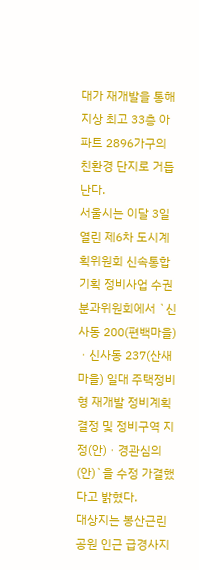대가 재개발을 통해 지상 최고 33층 아파트 2896가구의 친환경 단지로 거듭난다.
서울시는 이달 3일 열린 제6차 도시계획위원회 신속통합기획 정비사업 수권분과위원회에서 `신사동 200(편백마을)ㆍ신사동 237(산새마을) 일대 주택정비형 재개발 정비계획 결정 및 정비구역 지정(안)ㆍ경관심의(안)`을 수정 가결했다고 밝혔다.
대상지는 봉산근린공원 인근 급경사지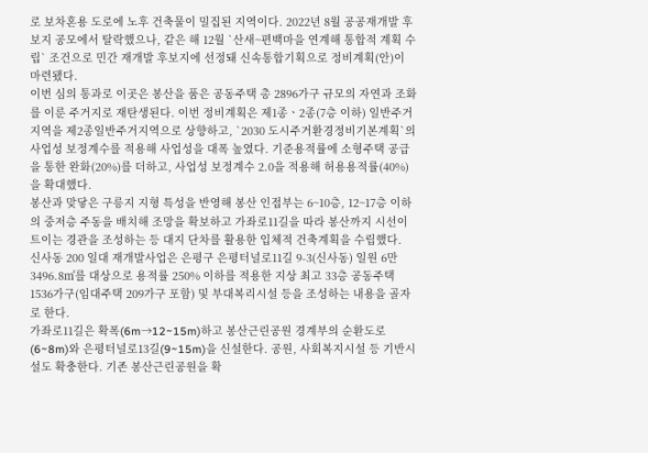로 보차혼용 도로에 노후 건축물이 밀집된 지역이다. 2022년 8월 공공재개발 후보지 공모에서 탈락했으나, 같은 해 12월 `산새~편백마을 연계해 통합적 계획 수립` 조건으로 민간 재개발 후보지에 선정돼 신속통합기획으로 정비계획(안)이 마련됐다.
이번 심의 통과로 이곳은 봉산을 품은 공동주택 총 2896가구 규모의 자연과 조화를 이룬 주거지로 재탄생된다. 이번 정비계획은 제1종ㆍ2종(7층 이하) 일반주거지역을 제2종일반주거지역으로 상향하고, `2030 도시주거환경정비기본계획`의 사업성 보정계수를 적용해 사업성을 대폭 높였다. 기준용적률에 소형주택 공급을 통한 완화(20%)를 더하고, 사업성 보정계수 2.0을 적용해 허용용적률(40%)을 확대했다.
봉산과 맞닿은 구릉지 지형 특성을 반영해 봉산 인접부는 6~10층, 12~17층 이하의 중저층 주동을 배치해 조망을 확보하고 가좌로11길을 따라 봉산까지 시선이 트이는 경관을 조성하는 등 대지 단차를 활용한 입체적 건축계획을 수립했다.
신사동 200 일대 재개발사업은 은평구 은평터널로11길 9-3(신사동) 일원 6만3496.8㎡를 대상으로 용적률 250% 이하를 적용한 지상 최고 33층 공동주택 1536가구(임대주택 209가구 포함) 및 부대복리시설 등을 조성하는 내용을 골자로 한다.
가좌로11길은 확폭(6m→12~15m)하고 봉산근린공원 경계부의 순환도로(6~8m)와 은평터널로13길(9~15m)을 신설한다. 공원, 사회복지시설 등 기반시설도 확충한다. 기존 봉산근린공원을 확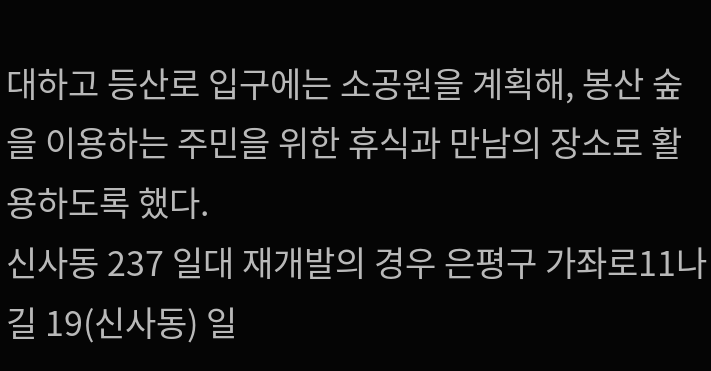대하고 등산로 입구에는 소공원을 계획해, 봉산 숲을 이용하는 주민을 위한 휴식과 만남의 장소로 활용하도록 했다.
신사동 237 일대 재개발의 경우 은평구 가좌로11나길 19(신사동) 일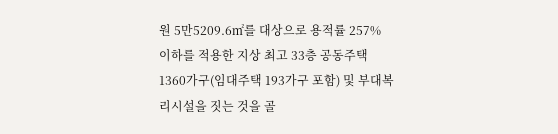원 5만5209.6㎡를 대상으로 용적률 257% 이하를 적용한 지상 최고 33층 공동주택 1360가구(임대주택 193가구 포함) 및 부대복리시설을 짓는 것을 골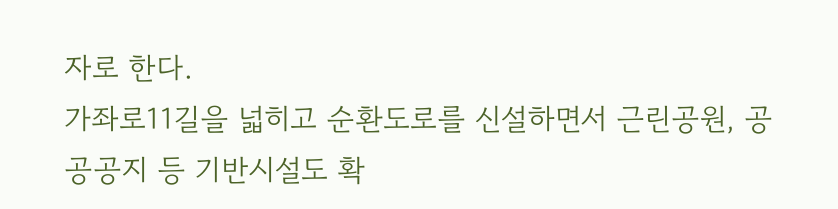자로 한다.
가좌로11길을 넓히고 순환도로를 신설하면서 근린공원, 공공공지 등 기반시설도 확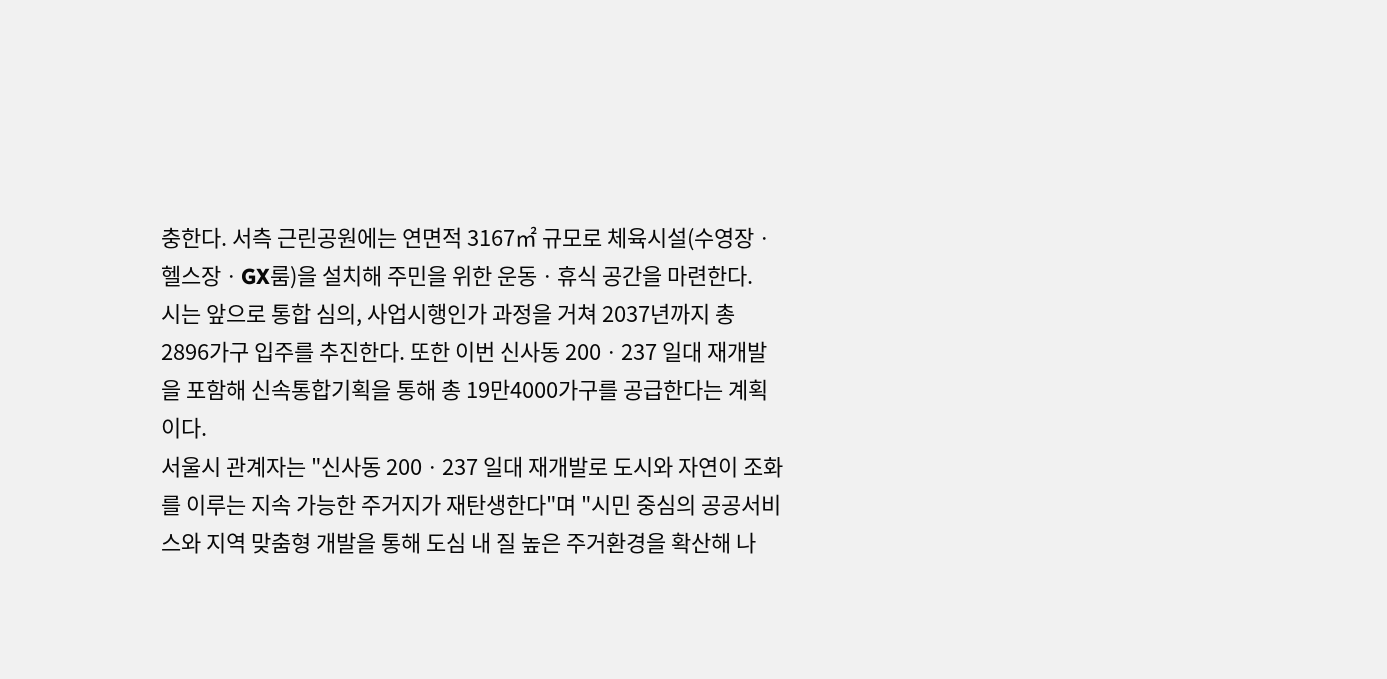충한다. 서측 근린공원에는 연면적 3167㎡ 규모로 체육시설(수영장ㆍ헬스장ㆍGX룸)을 설치해 주민을 위한 운동ㆍ휴식 공간을 마련한다.
시는 앞으로 통합 심의, 사업시행인가 과정을 거쳐 2037년까지 총 2896가구 입주를 추진한다. 또한 이번 신사동 200ㆍ237 일대 재개발을 포함해 신속통합기획을 통해 총 19만4000가구를 공급한다는 계획이다.
서울시 관계자는 "신사동 200ㆍ237 일대 재개발로 도시와 자연이 조화를 이루는 지속 가능한 주거지가 재탄생한다"며 "시민 중심의 공공서비스와 지역 맞춤형 개발을 통해 도심 내 질 높은 주거환경을 확산해 나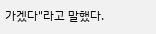가겠다"라고 말했다.